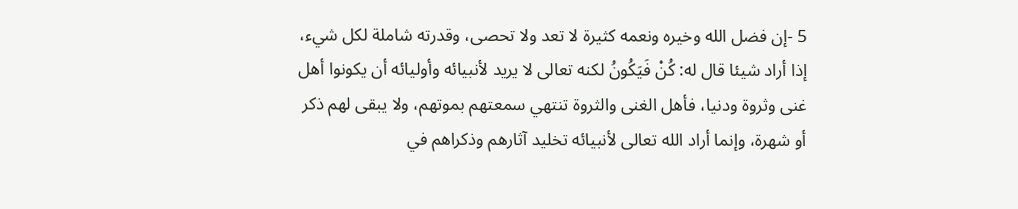5 -إن فضل الله وخيره ونعمه كثيرة لا تعد ولا تحصى، وقدرته شاملة لكل شيء، إذا أراد شيئا قال له: كُنْ فَيَكُونُ لكنه تعالى لا يريد لأنبيائه وأوليائه أن يكونوا أهل غنى وثروة ودنيا، فأهل الغنى والثروة تنتهي سمعتهم بموتهم، ولا يبقى لهم ذكر أو شهرة، وإنما أراد الله تعالى لأنبيائه تخليد آثارهم وذكراهم في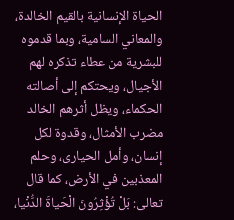الحياة الإنسانية بالقيم الخالدة، والمعاني السامية، وبما قدموه للبشرية من عطاء تذكره لهم الأجيال، ويحتكم إلى أصالته الحكماء، ويظل أثرهم الخالد مضرب الأمثال، وقدوة لكل إنسان، وأمل الحيارى، وحلم المعذبين في الأرض، كما قال تعالى: بَلْ تُؤْثِرُونَ الْحَياةَ الدُّنْيا،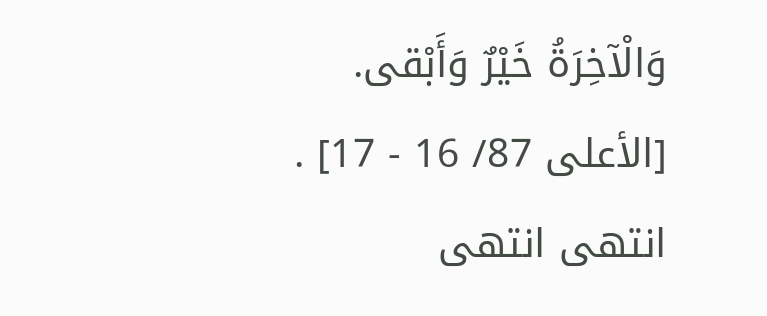وَالْآخِرَةُ خَيْرٌ وَأَبْقى. [الأعلى 87/ 16 - 17] . انتهى انتهى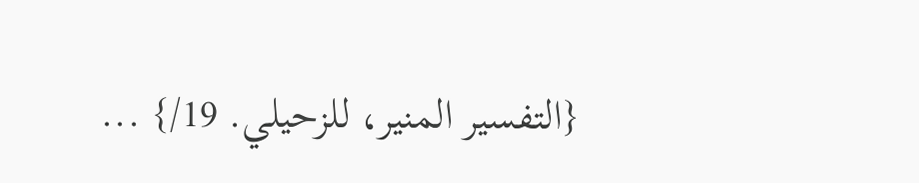{التفسير المنير، للزحيلي. 19/} ...